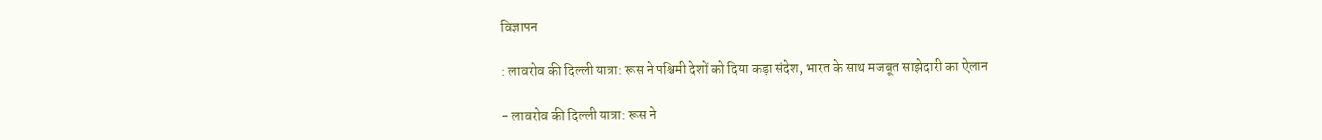विज्ञापन

: लावरोव की दिल्ली यात्रा: रूस ने पश्चिमी देशों को दिया कड़ा संदेश, भारत के साथ मजबूत साझेदारी का ऐलान

- लावरोव की दिल्ली यात्रा: रूस ने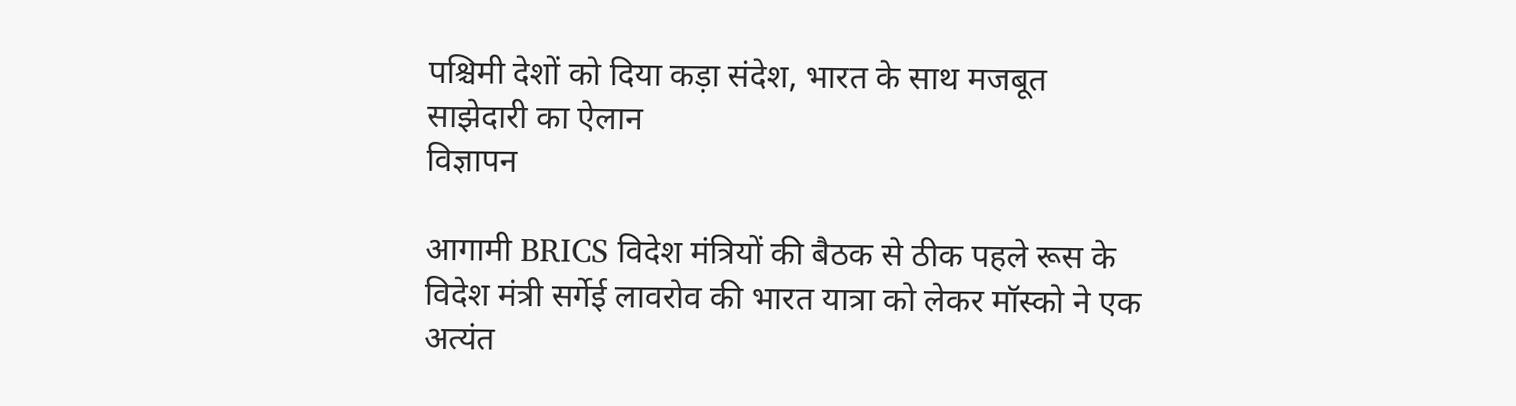पश्चिमी देशों को दिया कड़ा संदेश, भारत के साथ मजबूत साझेदारी का ऐलान
विज्ञापन

आगामी BRICS विदेश मंत्रियों की बैठक से ठीक पहले रूस के विदेश मंत्री सर्गेई लावरोव की भारत यात्रा को लेकर मॉस्को ने एक अत्यंत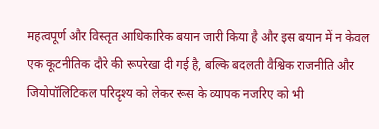महत्वपूर्ण और विस्तृत आधिकारिक बयान जारी किया है और इस बयान में न केवल एक कूटनीतिक दौरे की रूपरेखा दी गई है, बल्कि बदलती वैश्विक राजनीति और जियोपॉलिटिकल परिदृश्य को लेकर रूस के व्यापक नजरिए को भी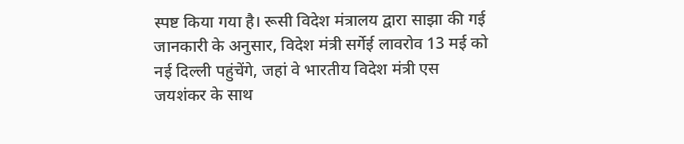स्पष्ट किया गया है। रूसी विदेश मंत्रालय द्वारा साझा की गई जानकारी के अनुसार, विदेश मंत्री सर्गेई लावरोव 13 मई को नई दिल्ली पहुंचेंगे, जहां वे भारतीय विदेश मंत्री एस जयशंकर के साथ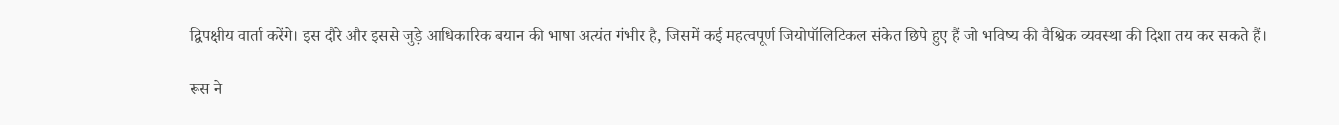द्विपक्षीय वार्ता करेंगे। इस दौरे और इससे जुड़े आधिकारिक बयान की भाषा अत्यंत गंभीर है, जिसमें कई महत्वपूर्ण जियोपॉलिटिकल संकेत छिपे हुए हैं जो भविष्य की वैश्विक व्यवस्था की दिशा तय कर सकते हैं।

रूस ने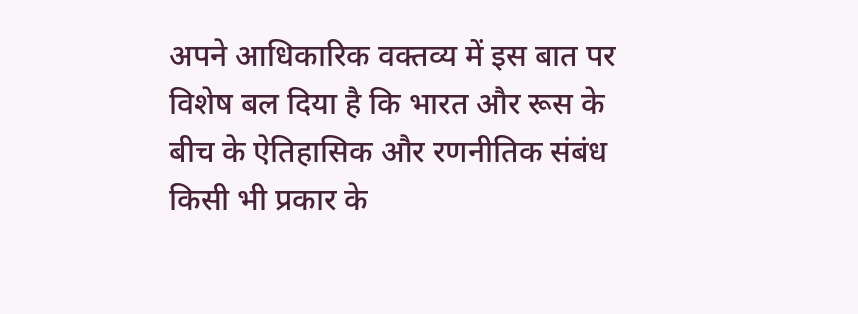अपने आधिकारिक वक्तव्य में इस बात पर विशेष बल दिया है कि भारत और रूस के बीच के ऐतिहासिक और रणनीतिक संबंध किसी भी प्रकार के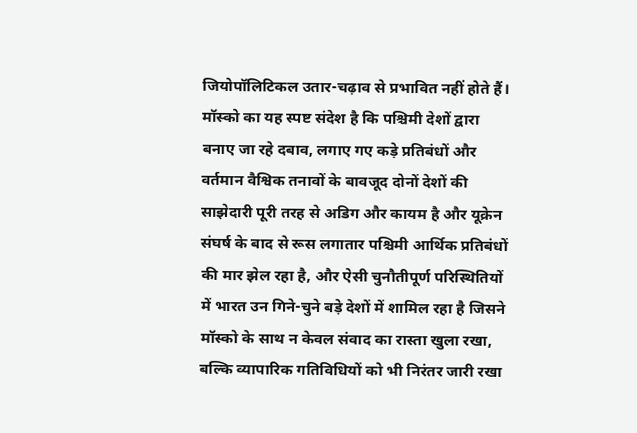जियोपॉलिटिकल उतार-चढ़ाव से प्रभावित नहीं होते हैं। मॉस्को का यह स्पष्ट संदेश है कि पश्चिमी देशों द्वारा बनाए जा रहे दबाव, लगाए गए कड़े प्रतिबंधों और वर्तमान वैश्विक तनावों के बावजूद दोनों देशों की साझेदारी पूरी तरह से अडिग और कायम है और यूक्रेन संघर्ष के बाद से रूस लगातार पश्चिमी आर्थिक प्रतिबंधों की मार झेल रहा है, और ऐसी चुनौतीपूर्ण परिस्थितियों में भारत उन गिने-चुने बड़े देशों में शामिल रहा है जिसने मॉस्को के साथ न केवल संवाद का रास्ता खुला रखा, बल्कि व्यापारिक गतिविधियों को भी निरंतर जारी रखा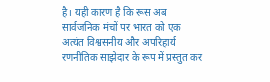है। यही कारण है कि रूस अब सार्वजनिक मंचों पर भारत को एक अत्यंत विश्वसनीय और अपरिहार्य रणनीतिक साझेदार के रूप में प्रस्तुत कर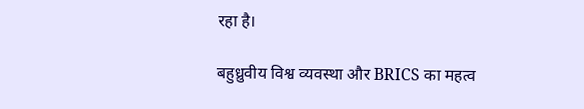रहा है।

बहुध्रुवीय विश्व व्यवस्था और BRICS का महत्व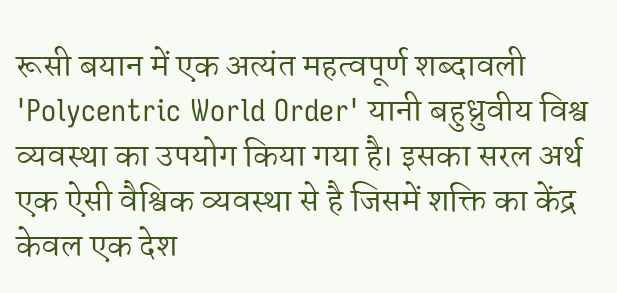रूसी बयान में एक अत्यंत महत्वपूर्ण शब्दावली 'Polycentric World Order' यानी बहुध्रुवीय विश्व व्यवस्था का उपयोग किया गया है। इसका सरल अर्थ एक ऐसी वैश्विक व्यवस्था से है जिसमें शक्ति का केंद्र केवल एक देश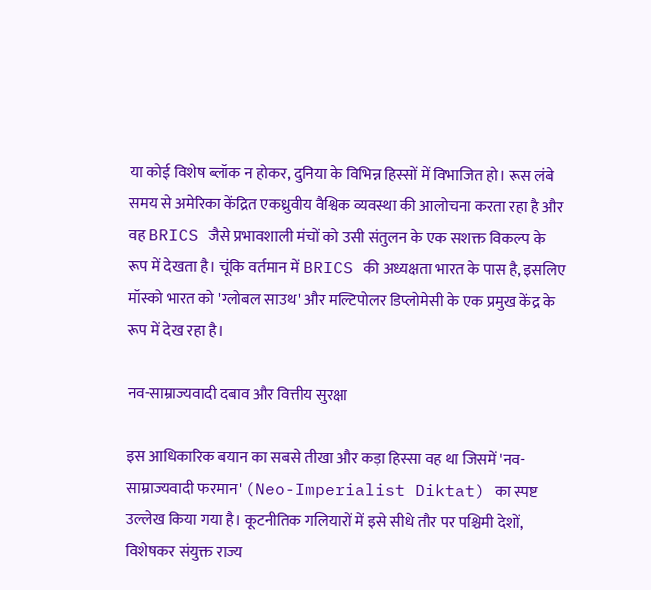या कोई विशेष ब्लॉक न होकर, दुनिया के विभिन्न हिस्सों में विभाजित हो। रूस लंबे समय से अमेरिका केंद्रित एकध्रुवीय वैश्विक व्यवस्था की आलोचना करता रहा है और वह BRICS जैसे प्रभावशाली मंचों को उसी संतुलन के एक सशक्त विकल्प के रूप में देखता है। चूंकि वर्तमान में BRICS की अध्यक्षता भारत के पास है, इसलिए मॉस्को भारत को 'ग्लोबल साउथ' और मल्टिपोलर डिप्लोमेसी के एक प्रमुख केंद्र के रूप में देख रहा है।

नव-साम्राज्यवादी दबाव और वित्तीय सुरक्षा

इस आधिकारिक बयान का सबसे तीखा और कड़ा हिस्सा वह था जिसमें 'नव-साम्राज्यवादी फरमान' (Neo-Imperialist Diktat) का स्पष्ट उल्लेख किया गया है। कूटनीतिक गलियारों में इसे सीधे तौर पर पश्चिमी देशों, विशेषकर संयुक्त राज्य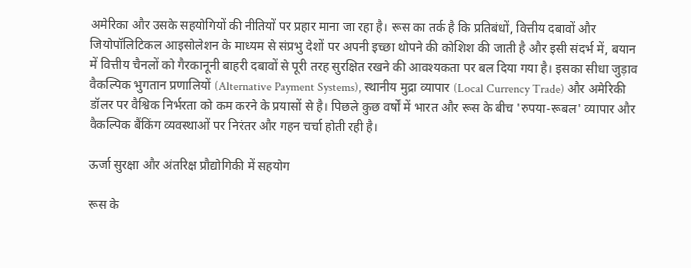अमेरिका और उसके सहयोगियों की नीतियों पर प्रहार माना जा रहा है। रूस का तर्क है कि प्रतिबंधों, वित्तीय दबावों और जियोपॉलिटिकल आइसोलेशन के माध्यम से संप्रभु देशों पर अपनी इच्छा थोपने की कोशिश की जाती है और इसी संदर्भ में, बयान में वित्तीय चैनलों को गैरकानूनी बाहरी दबावों से पूरी तरह सुरक्षित रखने की आवश्यकता पर बल दिया गया है। इसका सीधा जुड़ाव वैकल्पिक भुगतान प्रणालियों (Alternative Payment Systems), स्थानीय मुद्रा व्यापार (Local Currency Trade) और अमेरिकी डॉलर पर वैश्विक निर्भरता को कम करने के प्रयासों से है। पिछले कुछ वर्षों में भारत और रूस के बीच 'रुपया-रूबल' व्यापार और वैकल्पिक बैंकिंग व्यवस्थाओं पर निरंतर और गहन चर्चा होती रही है।

ऊर्जा सुरक्षा और अंतरिक्ष प्रौद्योगिकी में सहयोग

रूस के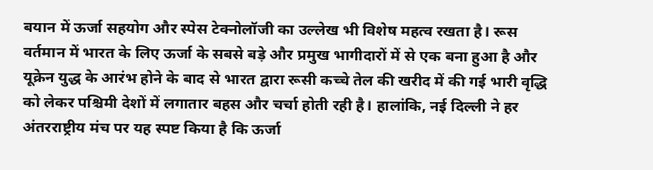बयान में ऊर्जा सहयोग और स्पेस टेक्नोलॉजी का उल्लेख भी विशेष महत्व रखता है। रूस वर्तमान में भारत के लिए ऊर्जा के सबसे बड़े और प्रमुख भागीदारों में से एक बना हुआ है और यूक्रेन युद्ध के आरंभ होने के बाद से भारत द्वारा रूसी कच्चे तेल की खरीद में की गई भारी वृद्धि को लेकर पश्चिमी देशों में लगातार बहस और चर्चा होती रही है। हालांकि, नई दिल्ली ने हर अंतरराष्ट्रीय मंच पर यह स्पष्ट किया है कि ऊर्जा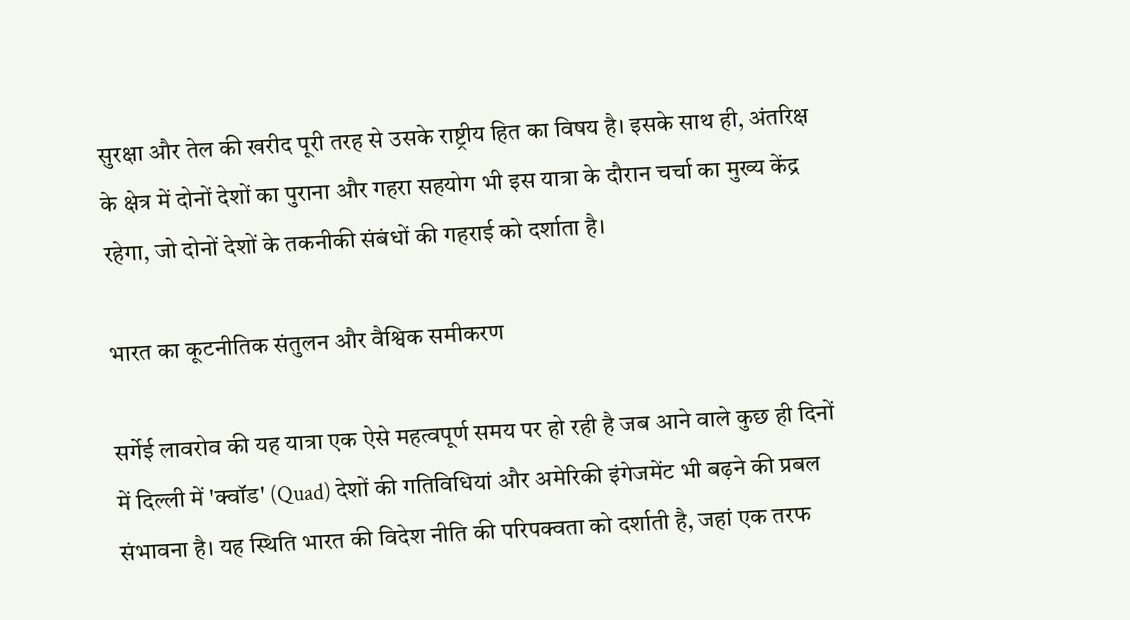सुरक्षा और तेल की खरीद पूरी तरह से उसके राष्ट्रीय हित का विषय है। इसके साथ ही, अंतरिक्ष के क्षेत्र में दोनों देशों का पुराना और गहरा सहयोग भी इस यात्रा के दौरान चर्चा का मुख्य केंद्र रहेगा, जो दोनों देशों के तकनीकी संबंधों की गहराई को दर्शाता है।

भारत का कूटनीतिक संतुलन और वैश्विक समीकरण

सर्गेई लावरोव की यह यात्रा एक ऐसे महत्वपूर्ण समय पर हो रही है जब आने वाले कुछ ही दिनों में दिल्ली में 'क्वॉड' (Quad) देशों की गतिविधियां और अमेरिकी इंगेजमेंट भी बढ़ने की प्रबल संभावना है। यह स्थिति भारत की विदेश नीति की परिपक्वता को दर्शाती है, जहां एक तरफ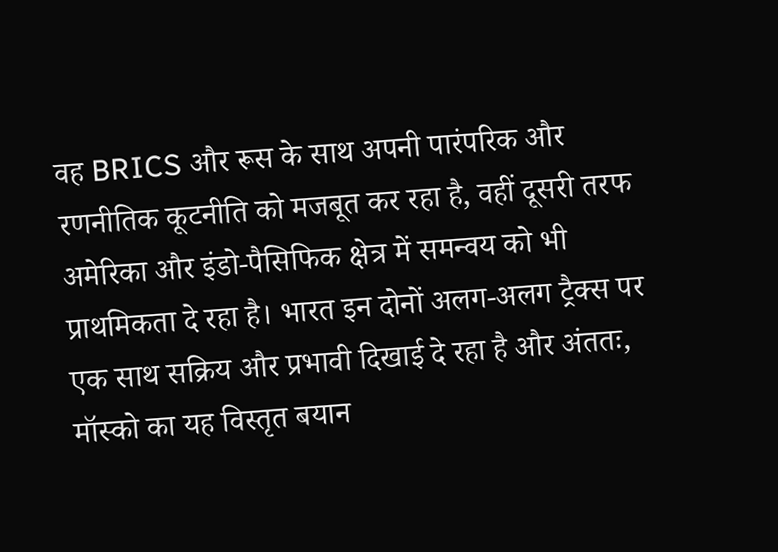वह BRICS और रूस के साथ अपनी पारंपरिक और रणनीतिक कूटनीति को मजबूत कर रहा है, वहीं दूसरी तरफ अमेरिका और इंडो-पैसिफिक क्षेत्र में समन्वय को भी प्राथमिकता दे रहा है। भारत इन दोनों अलग-अलग ट्रैक्स पर एक साथ सक्रिय और प्रभावी दिखाई दे रहा है और अंततः, मॉस्को का यह विस्तृत बयान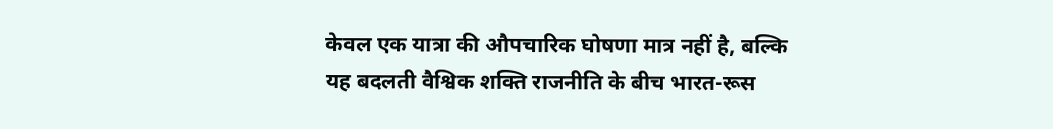केवल एक यात्रा की औपचारिक घोषणा मात्र नहीं है, बल्कि यह बदलती वैश्विक शक्ति राजनीति के बीच भारत-रूस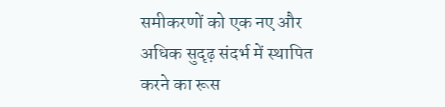समीकरणों को एक नए और अधिक सुदृढ़ संदर्भ में स्थापित करने का रूस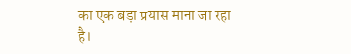का एक बड़ा प्रयास माना जा रहा है।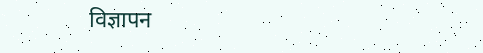विज्ञापन